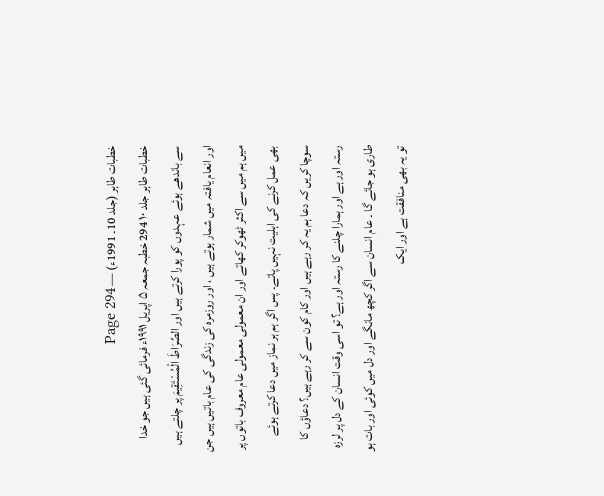خطبات طاہر (جلد 10۔ 1991ء) — Page 294
خطبات طاہر جلد ۱۰ 294 خطبہ جمعہ ۵ اپریل ۱۹۹۱ء فرمائی گئی ہیں جو خدا سے باندھے ہوئے عہدوں کو پورا کرتے ہیں اور الصِّرَاطَ الْمُسْتَقِيمَ پر چلتے ہیں اور انعام یافتہ میں شمار ہوتے ہیں ، اور روزمرہ کی زندگی کی عام باتیں ہیں جن میں ہم میں سے اکثر ٹھوکر کھاتے اور ان معمولی معمولی عام معروف باتوں پر بھی عمل کرنے کی اہلیت نہیں پاتے۔ پس اگر ہم ہر نماز میں دعا کرتے ہوئے سوچا کریں کہ دعا ہم یہ کر رہے ہیں اور کام کون سے کر رہے ہیں؟ دعاؤں کا رستہ اور ہے اور ہمارا چلنے کا رستہ اور ہے؟ تو اسی وقت انسان کے دل پر لرزہ طاری ہو جائے گا ۔ عام انسان سے اگر کچھ مانگے اور دل میں کوئی اور بات ہو تو یہ بھی منافقت ہے اور ایک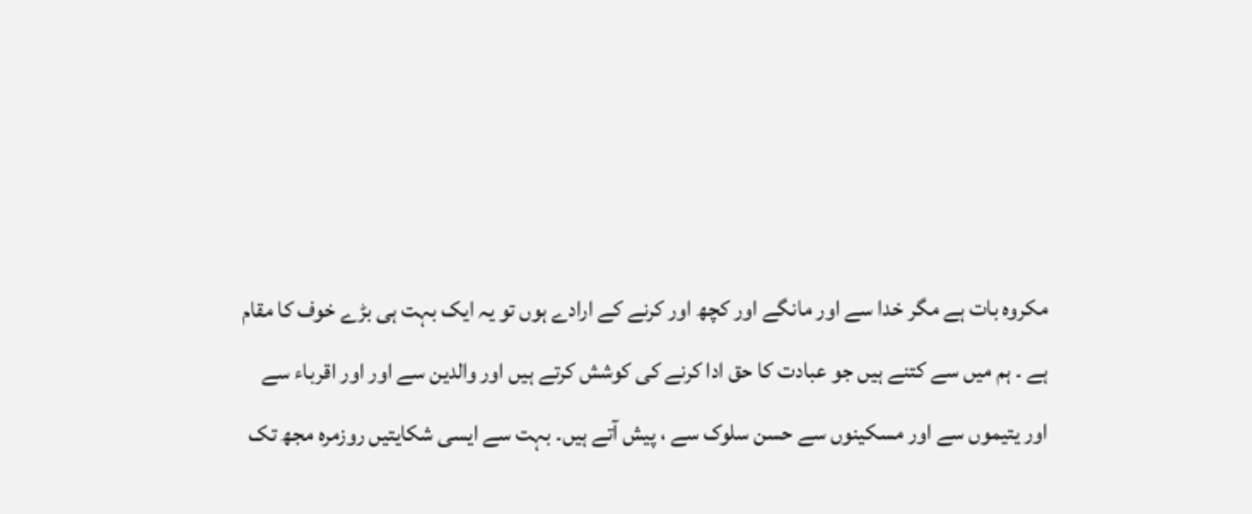مکروہ بات ہے مگر خدا سے اور مانگے اور کچھ اور کرنے کے ارادے ہوں تو یہ ایک بہت ہی بڑے خوف کا مقام ہے ۔ ہم میں سے کتنے ہیں جو عبادت کا حق ادا کرنے کی کوشش کرتے ہیں اور والدین سے اور اور اقرباء سے اور یتیموں سے اور مسکینوں سے حسن سلوک سے ، پیش آتے ہیں۔ بہت سے ایسی شکایتیں روزمرہ مجھ تک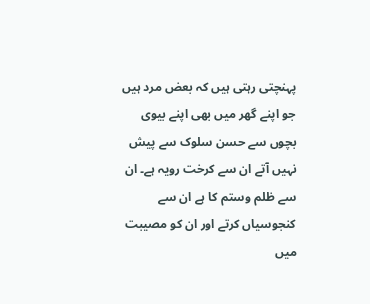پہنچتی رہتی ہیں کہ بعض مرد ہیں جو اپنے گھر میں بھی اپنے بیوی بچوں سے حسن سلوک سے پیش نہیں آتے ان سے کرخت رویہ ہے۔ ان سے ظلم وستم کا ہے ان سے کنجوسیاں کرتے اور ان کو مصیبت میں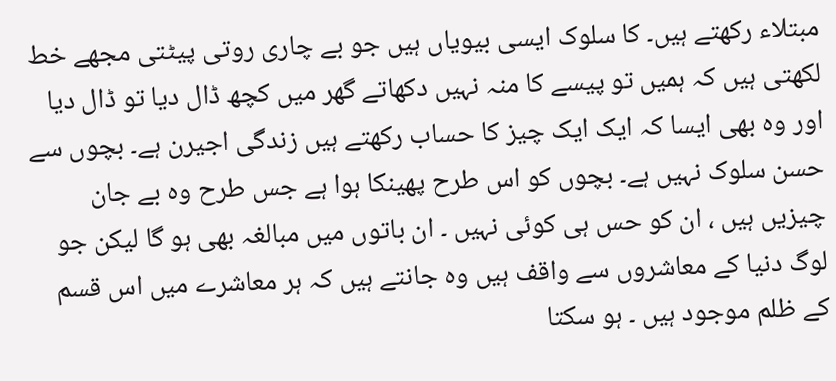مبتلاء رکھتے ہیں۔ کا سلوک ایسی بیویاں ہیں جو بے چاری روتی پیٹتی مجھے خط لکھتی ہیں کہ ہمیں تو پیسے کا منہ نہیں دکھاتے گھر میں کچھ ڈال دیا تو ڈال دیا اور وہ بھی ایسا کہ ایک ایک چیز کا حساب رکھتے ہیں زندگی اجیرن ہے۔ بچوں سے حسن سلوک نہیں ہے۔ بچوں کو اس طرح پھینکا ہوا ہے جس طرح وہ بے جان چیزیں ہیں ، ان کو حس ہی کوئی نہیں ۔ ان باتوں میں مبالغہ بھی ہو گا لیکن جو لوگ دنیا کے معاشروں سے واقف ہیں وہ جانتے ہیں کہ ہر معاشرے میں اس قسم کے ظلم موجود ہیں ۔ ہو سکتا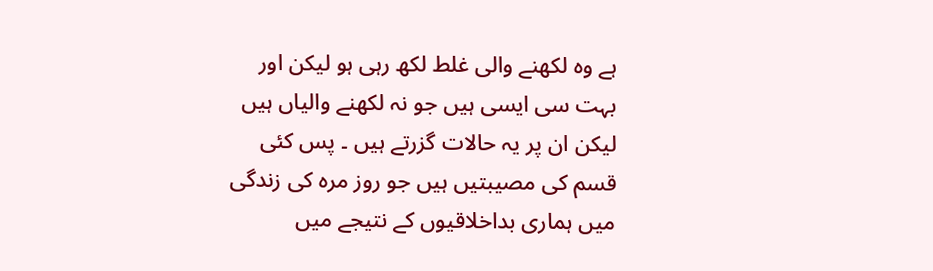ہے وہ لکھنے والی غلط لکھ رہی ہو لیکن اور بہت سی ایسی ہیں جو نہ لکھنے والیاں ہیں لیکن ان پر یہ حالات گزرتے ہیں ۔ پس کئی قسم کی مصیبتیں ہیں جو روز مرہ کی زندگی میں ہماری بداخلاقیوں کے نتیجے میں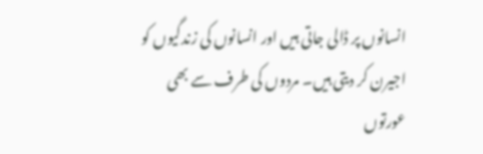انسانوں پر ڈالی جاتی ہیں اور انسانوں کی زندگیوں کو اجیرن کر دیتی ہیں۔ مردوں کی طرف سے بھی عورتوں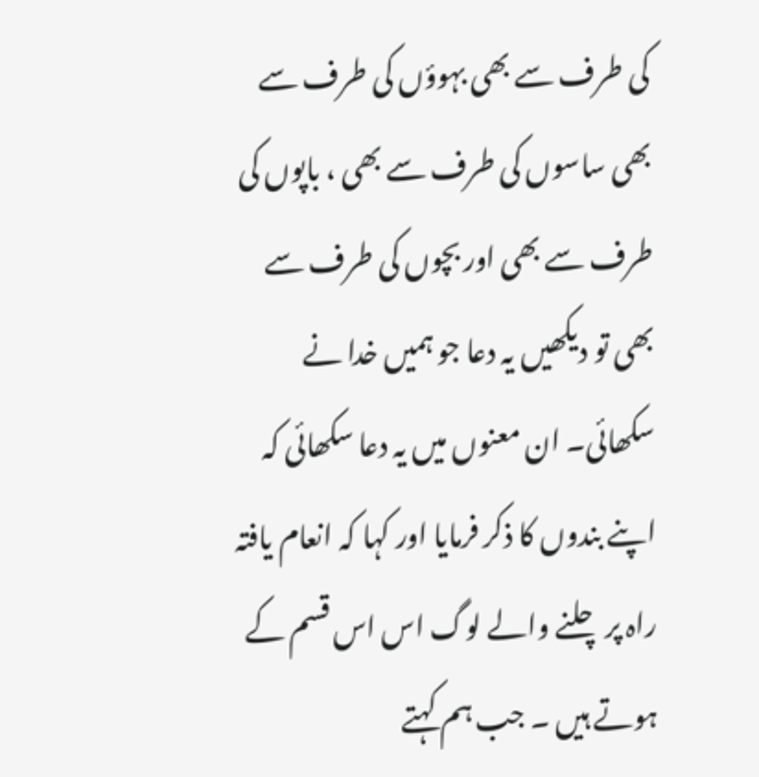کی طرف سے بھی بہوؤں کی طرف سے بھی ساسوں کی طرف سے بھی ، باپوں کی طرف سے بھی اور بچوں کی طرف سے بھی تو دیکھیں یہ دعا جو ہمیں خدا نے سکھائی۔ ان معنوں میں یہ دعا سکھائی کہ اپنے بندوں کا ذکر فرمایا اور کہا کہ انعام یافتہ راہ پر چلنے والے لوگ اس اس قسم کے ہوتے ہیں ۔ جب ہم کہتے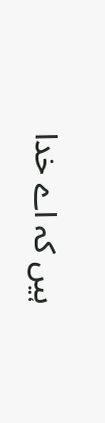ہیں کہ اے خدا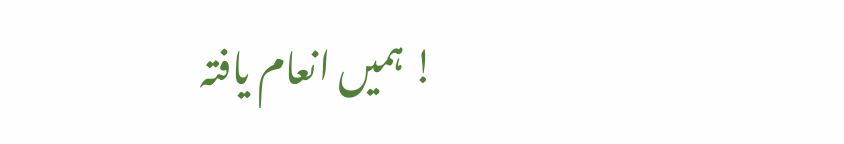! ہمیں انعام یافتہ